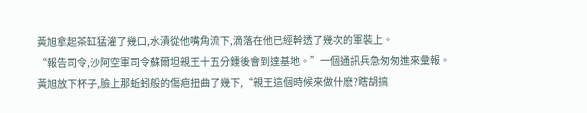黃旭拿起茶缸猛灌了幾口,水漬從他嘴角流下,滴落在他已經幹透了幾次的軍裝上。
“報告司令,沙阿空軍司令蘇爾坦親王十五分鍾後會到達基地。”一個通訊兵急匆匆進來彙報。
黃旭放下杯子,臉上那蚯蚓般的傷疤扭曲了幾下,“親王這個時候來做什麽?瞎胡搞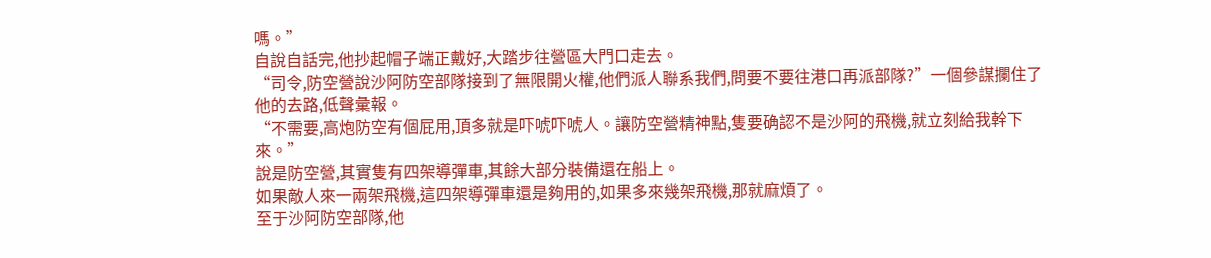嗎。”
自說自話完,他抄起帽子端正戴好,大踏步往營區大門口走去。
“司令,防空營說沙阿防空部隊接到了無限開火權,他們派人聯系我們,問要不要往港口再派部隊?”一個參謀攔住了他的去路,低聲彙報。
“不需要,高炮防空有個屁用,頂多就是吓唬吓唬人。讓防空營精神點,隻要确認不是沙阿的飛機,就立刻給我幹下來。”
說是防空營,其實隻有四架導彈車,其餘大部分裝備還在船上。
如果敵人來一兩架飛機,這四架導彈車還是夠用的,如果多來幾架飛機,那就麻煩了。
至于沙阿防空部隊,他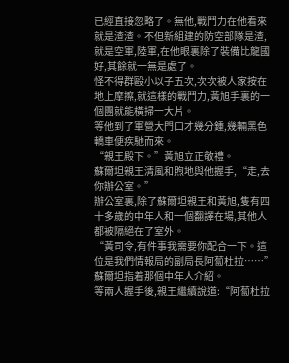已經直接忽略了。無他,戰鬥力在他看來就是渣渣。不但新組建的防空部隊是渣,就是空軍,陸軍,在他眼裏除了裝備比龍國好,其餘就一無是處了。
怪不得群毆小以子五次,次次被人家按在地上摩擦,就這樣的戰鬥力,黃旭手裏的一個團就能橫掃一大片。
等他到了軍營大門口才幾分鍾,幾輛黑色轎車便疾馳而來。
“親王殿下。”黃旭立正敬禮。
蘇爾坦親王清風和煦地與他握手,“走,去你辦公室。”
辦公室裏,除了蘇爾坦親王和黃旭,隻有四十多歲的中年人和一個翻譯在場,其他人都被隔絕在了室外。
“黃司令,有件事我需要你配合一下。這位是我們情報局的副局長阿蔔杜拉……”蘇爾坦指着那個中年人介紹。
等兩人握手後,親王繼續說道:“阿蔔杜拉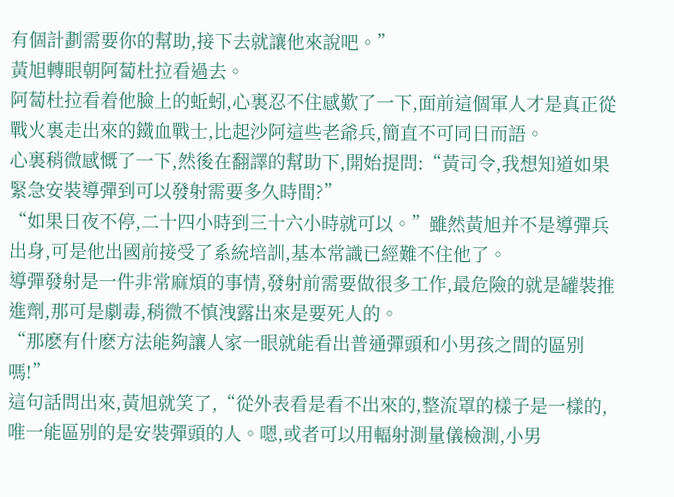有個計劃需要你的幫助,接下去就讓他來說吧。”
黃旭轉眼朝阿蔔杜拉看過去。
阿蔔杜拉看着他臉上的蚯蚓,心裏忍不住感歎了一下,面前這個軍人才是真正從戰火裏走出來的鐵血戰士,比起沙阿這些老爺兵,簡直不可同日而語。
心裏稍微感慨了一下,然後在翻譯的幫助下,開始提問:“黃司令,我想知道如果緊急安裝導彈到可以發射需要多久時間?”
“如果日夜不停,二十四小時到三十六小時就可以。”雖然黃旭并不是導彈兵出身,可是他出國前接受了系統培訓,基本常識已經難不住他了。
導彈發射是一件非常麻煩的事情,發射前需要做很多工作,最危險的就是罐裝推進劑,那可是劇毒,稍微不慎洩露出來是要死人的。
“那麽有什麽方法能夠讓人家一眼就能看出普通彈頭和小男孩之間的區别嗎!”
這句話問出來,黃旭就笑了,“從外表看是看不出來的,整流罩的樣子是一樣的,唯一能區别的是安裝彈頭的人。嗯,或者可以用輻射測量儀檢測,小男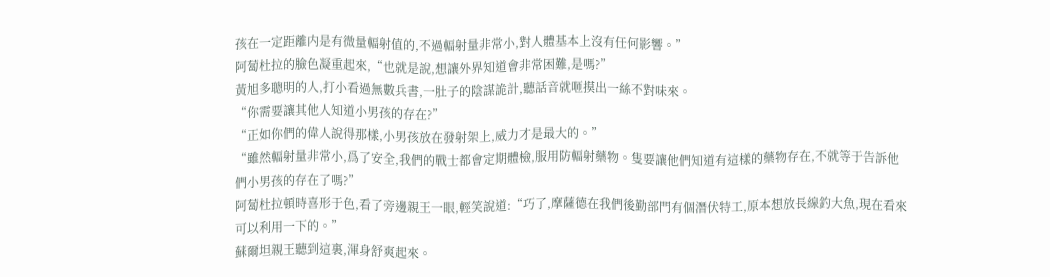孩在一定距離内是有微量輻射值的,不過輻射量非常小,對人體基本上沒有任何影響。”
阿蔔杜拉的臉色凝重起來,“也就是說,想讓外界知道會非常困難,是嗎?”
黃旭多聰明的人,打小看過無數兵書,一肚子的陰謀詭計,聽話音就咂摸出一絲不對味來。
“你需要讓其他人知道小男孩的存在?”
“正如你們的偉人說得那樣,小男孩放在發射架上,威力才是最大的。”
“雖然輻射量非常小,爲了安全,我們的戰士都會定期體檢,服用防輻射藥物。隻要讓他們知道有這樣的藥物存在,不就等于告訴他們小男孩的存在了嗎?”
阿蔔杜拉頓時喜形于色,看了旁邊親王一眼,輕笑說道:“巧了,摩薩德在我們後勤部門有個潛伏特工,原本想放長線釣大魚,現在看來可以利用一下的。”
蘇爾坦親王聽到這裏,渾身舒爽起來。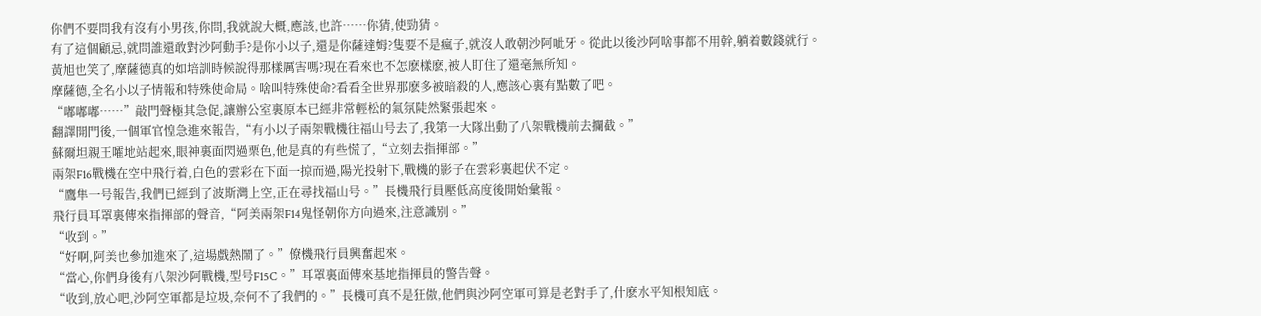你們不要問我有沒有小男孩,你問,我就說大概,應該,也許……你猜,使勁猜。
有了這個顧忌,就問誰還敢對沙阿動手?是你小以子,還是你薩達姆?隻要不是瘋子,就沒人敢朝沙阿呲牙。從此以後沙阿啥事都不用幹,躺着數錢就行。
黃旭也笑了,摩薩德真的如培訓時候說得那樣厲害嗎?現在看來也不怎麽樣麽,被人盯住了還毫無所知。
摩薩德,全名小以子情報和特殊使命局。啥叫特殊使命?看看全世界那麽多被暗殺的人,應該心裏有點數了吧。
“嘟嘟嘟……”敲門聲極其急促,讓辦公室裏原本已經非常輕松的氣氛陡然緊張起來。
翻譯開門後,一個軍官惶急進來報告,“有小以子兩架戰機往福山号去了,我第一大隊出動了八架戰機前去攔截。”
蘇爾坦親王嚯地站起來,眼神裏面閃過栗色,他是真的有些慌了,“立刻去指揮部。”
兩架F16戰機在空中飛行着,白色的雲彩在下面一掠而過,陽光投射下,戰機的影子在雲彩裏起伏不定。
“鷹隼一号報告,我們已經到了波斯灣上空,正在尋找福山号。”長機飛行員壓低高度後開始彙報。
飛行員耳罩裏傳來指揮部的聲音,“阿美兩架F14鬼怪朝你方向過來,注意識别。”
“收到。”
“好啊,阿美也參加進來了,這場戲熱鬧了。”僚機飛行員興奮起來。
“當心,你們身後有八架沙阿戰機,型号F15C。”耳罩裏面傳來基地指揮員的警告聲。
“收到,放心吧,沙阿空軍都是垃圾,奈何不了我們的。”長機可真不是狂傲,他們與沙阿空軍可算是老對手了,什麽水平知根知底。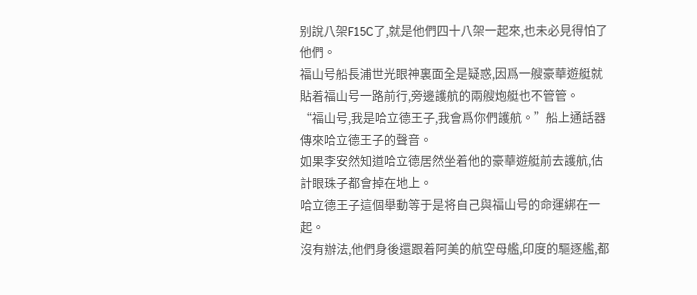别說八架F15C了,就是他們四十八架一起來,也未必見得怕了他們。
福山号船長浦世光眼神裏面全是疑惑,因爲一艘豪華遊艇就貼着福山号一路前行,旁邊護航的兩艘炮艇也不管管。
“福山号,我是哈立德王子,我會爲你們護航。”船上通話器傳來哈立德王子的聲音。
如果李安然知道哈立德居然坐着他的豪華遊艇前去護航,估計眼珠子都會掉在地上。
哈立德王子這個舉動等于是将自己與福山号的命運綁在一起。
沒有辦法,他們身後還跟着阿美的航空母艦,印度的驅逐艦,都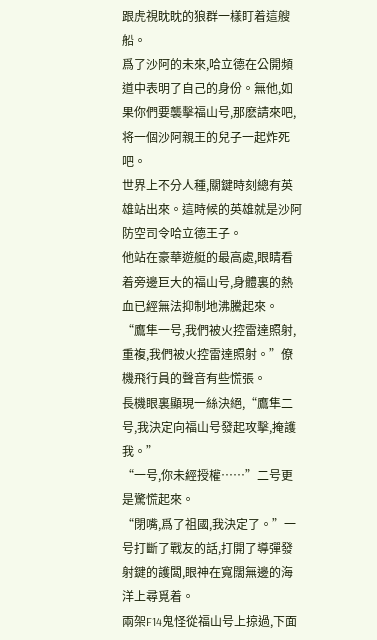跟虎視眈眈的狼群一樣盯着這艘船。
爲了沙阿的未來,哈立德在公開頻道中表明了自己的身份。無他,如果你們要襲擊福山号,那麽請來吧,将一個沙阿親王的兒子一起炸死吧。
世界上不分人種,關鍵時刻總有英雄站出來。這時候的英雄就是沙阿防空司令哈立德王子。
他站在豪華遊艇的最高處,眼睛看着旁邊巨大的福山号,身體裏的熱血已經無法抑制地沸騰起來。
“鷹隼一号,我們被火控雷達照射,重複,我們被火控雷達照射。”僚機飛行員的聲音有些慌張。
長機眼裏顯現一絲決絕,“鷹隼二号,我決定向福山号發起攻擊,掩護我。”
“一号,你未經授權……”二号更是驚慌起來。
“閉嘴,爲了祖國,我決定了。”一号打斷了戰友的話,打開了導彈發射鍵的護闆,眼神在寬闊無邊的海洋上尋覓着。
兩架F14鬼怪從福山号上掠過,下面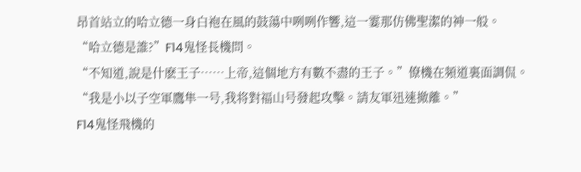昂首站立的哈立德一身白袍在風的鼓蕩中咧咧作響,這一霎那仿佛聖潔的神一般。
“哈立德是誰?”F14鬼怪長機問。
“不知道,說是什麽王子……上帝,這個地方有數不盡的王子。”僚機在頻道裏面調侃。
“我是小以子空軍鷹隼一号,我将對福山号發起攻擊。請友軍迅速撤離。”
F14鬼怪飛機的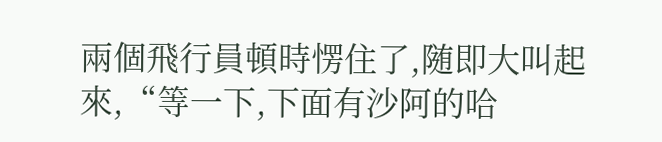兩個飛行員頓時愣住了,随即大叫起來,“等一下,下面有沙阿的哈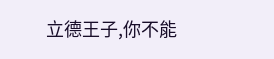立德王子,你不能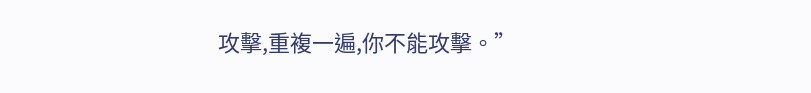攻擊,重複一遍,你不能攻擊。”